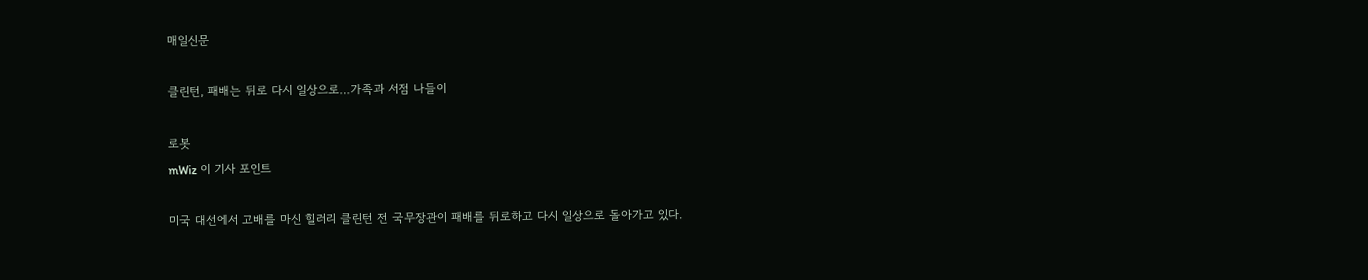매일신문

클린턴, 패배는 뒤로 다시 일상으로…가족과 서점 나들이

로봇
mWiz 이 기사 포인트

미국 대선에서 고배를 마신 힐러리 클린턴 전 국무장관이 패배를 뒤로하고 다시 일상으로 돌아가고 있다.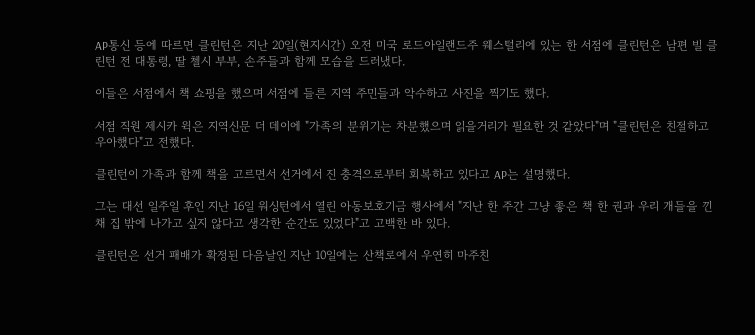AP통신 등에 따르면 클린턴은 지난 20일(현지시간) 오전 미국 로드아일랜드주 웨스털리에 있는 한 서점에 클린턴은 남편 빌 클린턴 전 대통령, 딸 첼시 부부, 손주들과 함께 모습을 드러냈다.

이들은 서점에서 책 쇼핑을 했으며 서점에 들른 지역 주민들과 악수하고 사진을 찍기도 했다.

서점 직원 제시카 윅은 지역신문 더 데이에 "가족의 분위기는 차분했으며 읽을거리가 필요한 것 같았다"며 "클린턴은 친절하고 우아했다"고 전했다.

클린턴이 가족과 함께 책을 고르면서 선거에서 진 충격으로부터 회복하고 있다고 AP는 설명했다.

그는 대선 일주일 후인 지난 16일 워싱턴에서 열린 아동보호기금 행사에서 "지난 한 주간 그냥 좋은 책 한 권과 우리 개들을 낀 채 집 밖에 나가고 싶지 않다고 생각한 순간도 있었다"고 고백한 바 있다.

클린턴은 선거 패배가 확정된 다음날인 지난 10일에는 산책로에서 우연히 마주친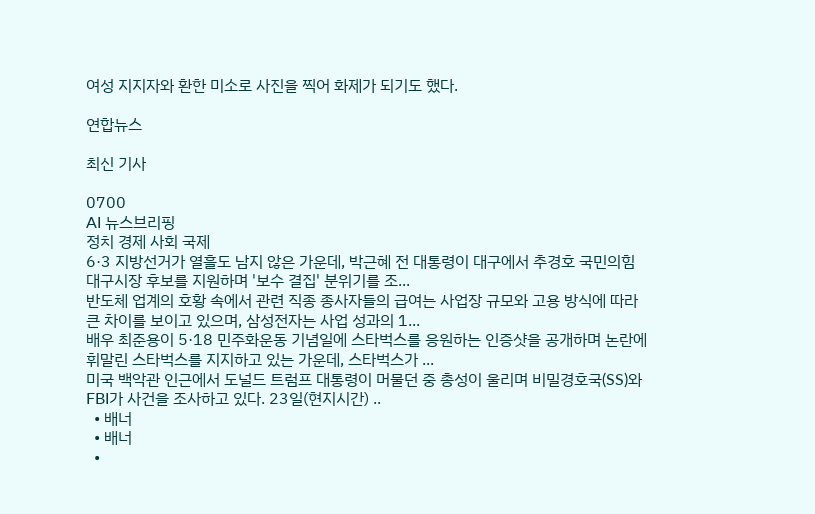여성 지지자와 환한 미소로 사진을 찍어 화제가 되기도 했다.

연합뉴스

최신 기사

0700
AI 뉴스브리핑
정치 경제 사회 국제
6·3 지방선거가 열흘도 남지 않은 가운데, 박근혜 전 대통령이 대구에서 추경호 국민의힘 대구시장 후보를 지원하며 '보수 결집' 분위기를 조...
반도체 업계의 호황 속에서 관련 직종 종사자들의 급여는 사업장 규모와 고용 방식에 따라 큰 차이를 보이고 있으며, 삼성전자는 사업 성과의 1...
배우 최준용이 5·18 민주화운동 기념일에 스타벅스를 응원하는 인증샷을 공개하며 논란에 휘말린 스타벅스를 지지하고 있는 가운데, 스타벅스가 ...
미국 백악관 인근에서 도널드 트럼프 대통령이 머물던 중 총성이 울리며 비밀경호국(SS)와 FBI가 사건을 조사하고 있다. 23일(현지시간) ..
  • 배너
  • 배너
  •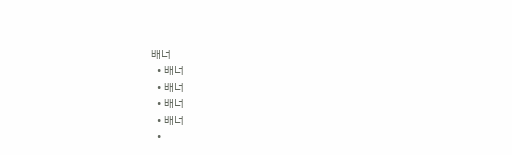배너
  • 배너
  • 배너
  • 배너
  • 배너
  •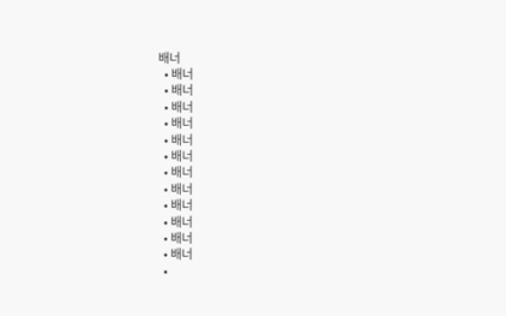배너
  • 배너
  • 배너
  • 배너
  • 배너
  • 배너
  • 배너
  • 배너
  • 배너
  • 배너
  • 배너
  • 배너
  • 배너
  •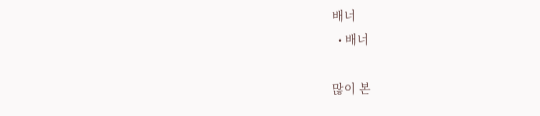배너
  • 배너

많이 본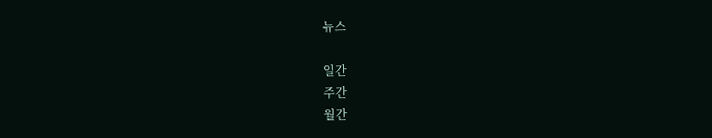뉴스

일간
주간
월간